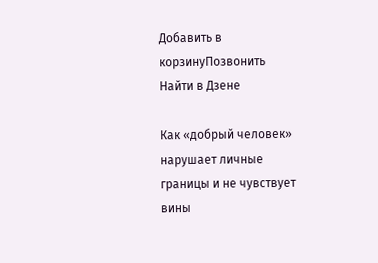Добавить в корзинуПозвонить
Найти в Дзене

Как «добрый человек» нарушает личные границы и не чувствует вины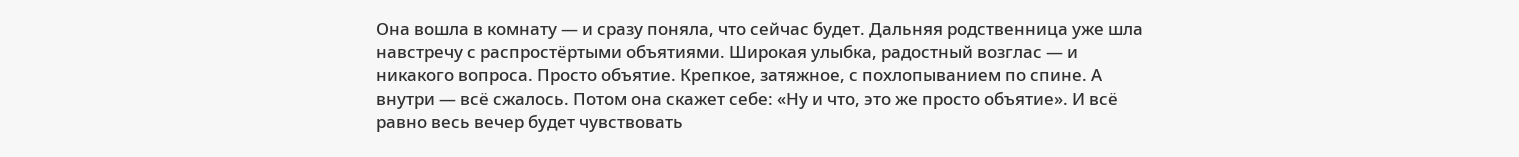Она вошла в комнату — и сразу поняла, что сейчас будет. Дальняя родственница уже шла навстречу с распростёртыми объятиями. Широкая улыбка, радостный возглас — и никакого вопроса. Просто объятие. Крепкое, затяжное, с похлопыванием по спине. А внутри — всё сжалось. Потом она скажет себе: «Ну и что, это же просто объятие». И всё равно весь вечер будет чувствовать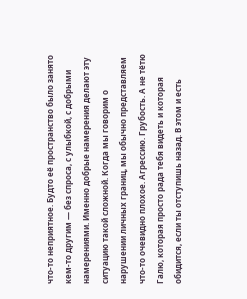что-то неприятное. Будто её пространство было занято кем-то другим — без спроса, с улыбкой, с добрыми намерениями. Именно добрые намерения делают эту ситуацию такой сложной. Когда мы говорим о нарушении личных границ, мы обычно представляем что-то очевидно плохое. Агрессию. Грубость. А не тётю Галю, которая просто рада тебя видеть и которая обидится, если ты отступишь назад. В этом и есть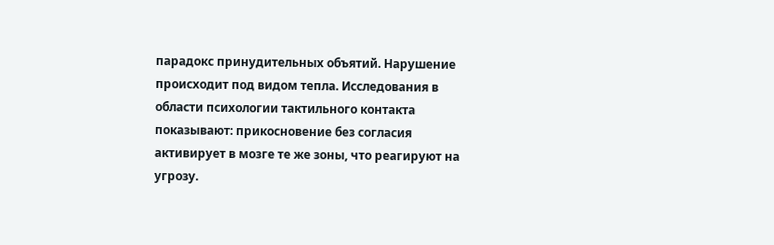парадокс принудительных объятий. Нарушение происходит под видом тепла. Исследования в области психологии тактильного контакта показывают: прикосновение без согласия активирует в мозге те же зоны, что реагируют на угрозу.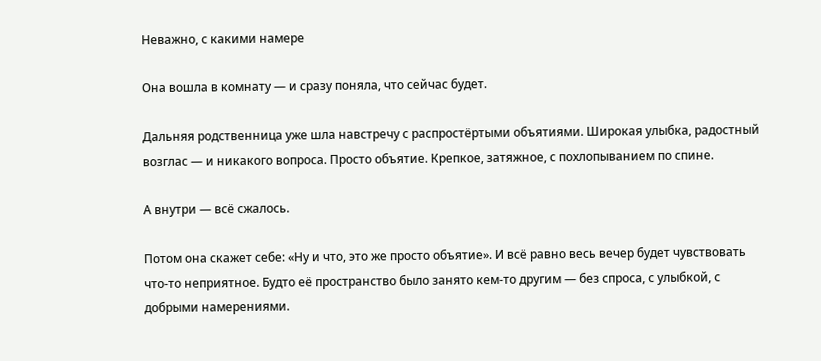Неважно, с какими намере

Она вошла в комнату — и сразу поняла, что сейчас будет.

Дальняя родственница уже шла навстречу с распростёртыми объятиями. Широкая улыбка, радостный возглас — и никакого вопроса. Просто объятие. Крепкое, затяжное, с похлопыванием по спине.

А внутри — всё сжалось.

Потом она скажет себе: «Ну и что, это же просто объятие». И всё равно весь вечер будет чувствовать что-то неприятное. Будто её пространство было занято кем-то другим — без спроса, с улыбкой, с добрыми намерениями.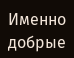Именно добрые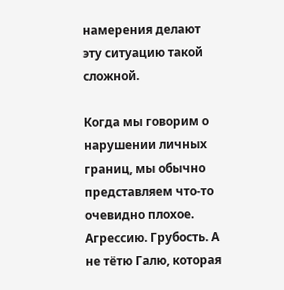намерения делают эту ситуацию такой сложной.

Когда мы говорим о нарушении личных границ, мы обычно представляем что-то очевидно плохое. Агрессию. Грубость. А не тётю Галю, которая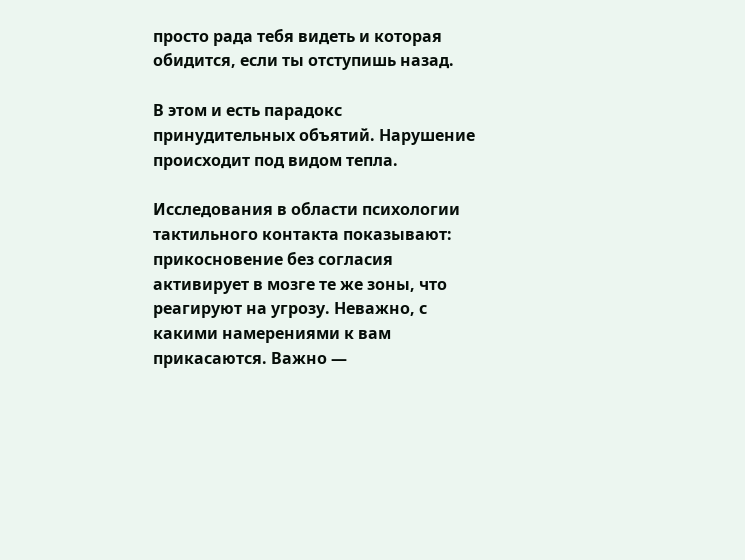просто рада тебя видеть и которая обидится, если ты отступишь назад.

В этом и есть парадокс принудительных объятий. Нарушение происходит под видом тепла.

Исследования в области психологии тактильного контакта показывают: прикосновение без согласия активирует в мозге те же зоны, что реагируют на угрозу. Неважно, с какими намерениями к вам прикасаются. Важно —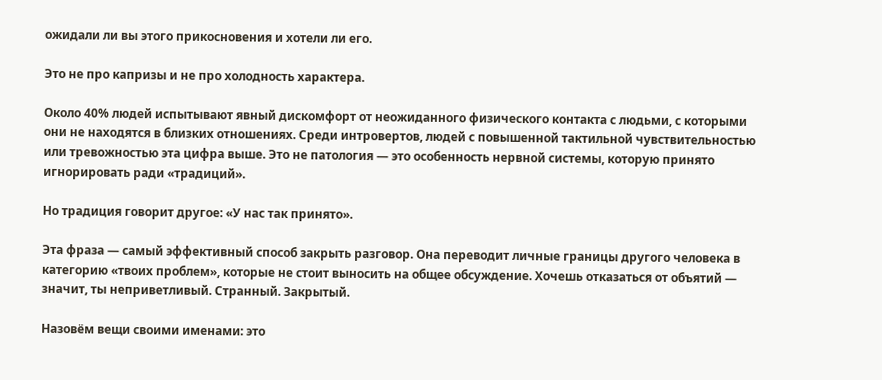ожидали ли вы этого прикосновения и хотели ли его.

Это не про капризы и не про холодность характера.

Около 40% людей испытывают явный дискомфорт от неожиданного физического контакта с людьми, с которыми они не находятся в близких отношениях. Среди интровертов, людей с повышенной тактильной чувствительностью или тревожностью эта цифра выше. Это не патология — это особенность нервной системы, которую принято игнорировать ради «традиций».

Но традиция говорит другое: «У нас так принято».

Эта фраза — самый эффективный способ закрыть разговор. Она переводит личные границы другого человека в категорию «твоих проблем», которые не стоит выносить на общее обсуждение. Хочешь отказаться от объятий — значит, ты неприветливый. Странный. Закрытый.

Назовём вещи своими именами: это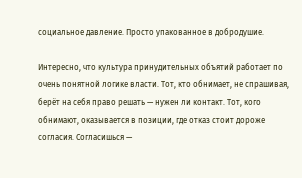социальное давление. Просто упакованное в добродушие.

Интересно, что культура принудительных объятий работает по очень понятной логике власти. Тот, кто обнимает, не спрашивая, берёт на себя право решать — нужен ли контакт. Тот, кого обнимают, оказывается в позиции, где отказ стоит дороже согласия. Согласишься —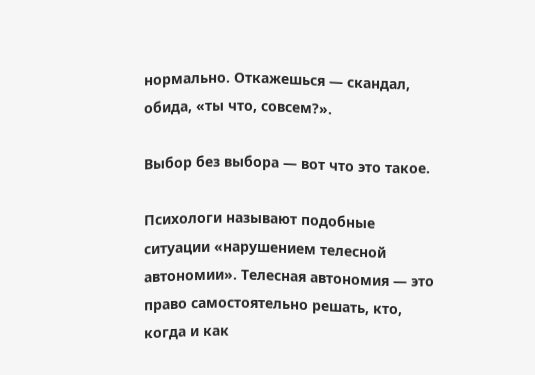нормально. Откажешься — скандал, обида, «ты что, совсем?».

Выбор без выбора — вот что это такое.

Психологи называют подобные ситуации «нарушением телесной автономии». Телесная автономия — это право самостоятельно решать, кто, когда и как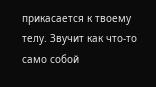прикасается к твоему телу. Звучит как что-то само собой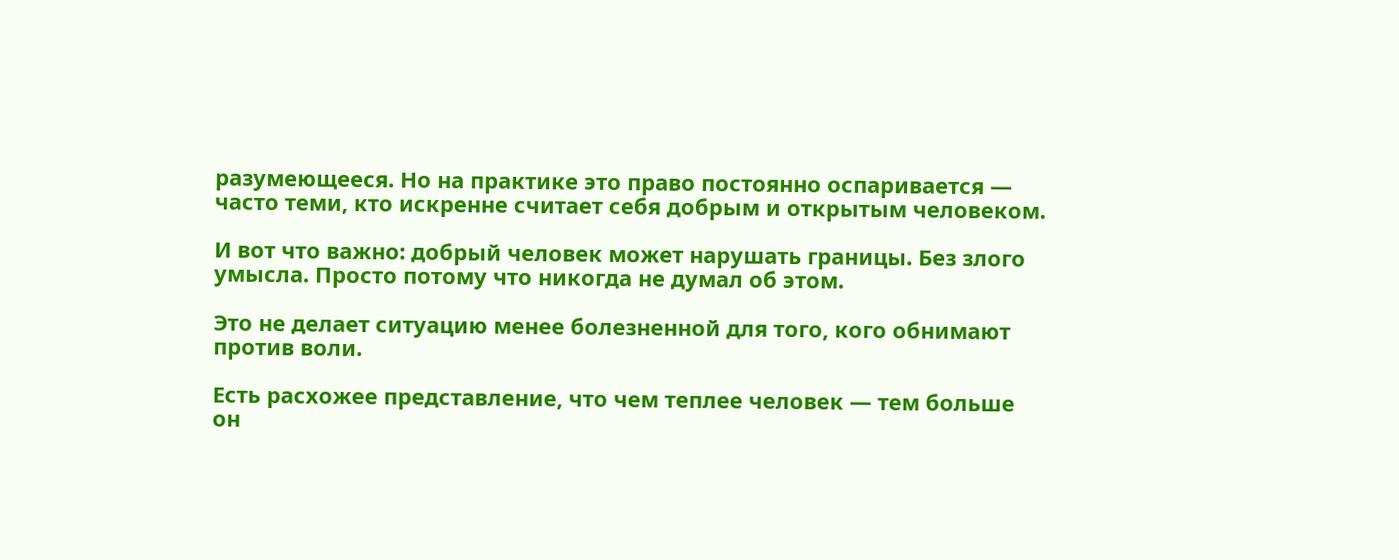разумеющееся. Но на практике это право постоянно оспаривается — часто теми, кто искренне считает себя добрым и открытым человеком.

И вот что важно: добрый человек может нарушать границы. Без злого умысла. Просто потому что никогда не думал об этом.

Это не делает ситуацию менее болезненной для того, кого обнимают против воли.

Есть расхожее представление, что чем теплее человек — тем больше он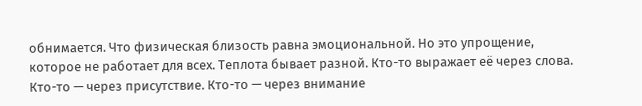обнимается. Что физическая близость равна эмоциональной. Но это упрощение, которое не работает для всех. Теплота бывает разной. Кто-то выражает её через слова. Кто-то — через присутствие. Кто-то — через внимание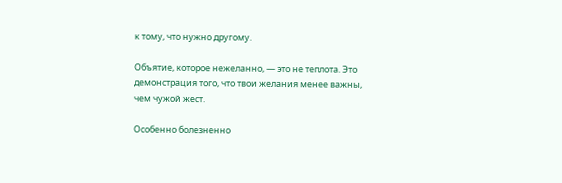к тому, что нужно другому.

Объятие, которое нежеланно, — это не теплота. Это демонстрация того, что твои желания менее важны, чем чужой жест.

Особенно болезненно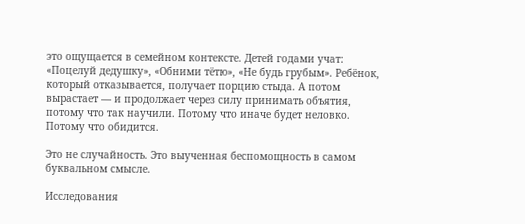это ощущается в семейном контексте. Детей годами учат: «Поцелуй дедушку», «Обними тётю», «Не будь грубым». Ребёнок, который отказывается, получает порцию стыда. А потом вырастает — и продолжает через силу принимать объятия, потому что так научили. Потому что иначе будет неловко. Потому что обидится.

Это не случайность. Это выученная беспомощность в самом буквальном смысле.

Исследования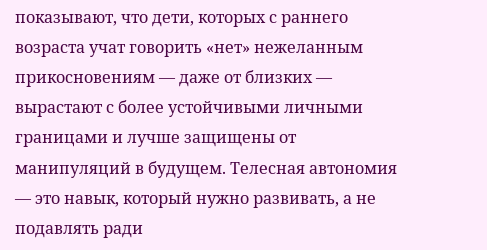показывают, что дети, которых с раннего возраста учат говорить «нет» нежеланным прикосновениям — даже от близких — вырастают с более устойчивыми личными границами и лучше защищены от манипуляций в будущем. Телесная автономия — это навык, который нужно развивать, а не подавлять ради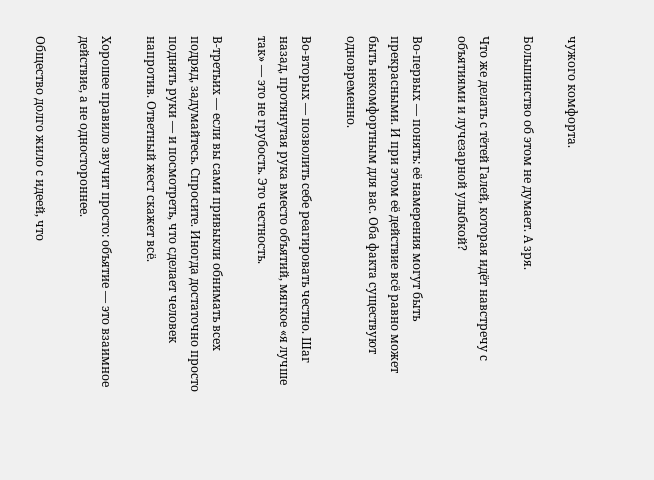чужого комфорта.

Большинство об этом не думает. А зря.

Что же делать с тётей Галей, которая идёт навстречу с объятиями и лучезарной улыбкой?

Во-первых — понять: её намерения могут быть прекрасными. И при этом её действие всё равно может быть некомфортным для вас. Оба факта существуют одновременно.

Во-вторых — позволить себе реагировать честно. Шаг назад, протянутая рука вместо объятий, мягкое «я лучше так» — это не грубость. Это честность.

В-третьих — если вы сами привыкли обнимать всех подряд, задумайтесь. Спросите. Иногда достаточно просто поднять руки — и посмотреть, что сделает человек напротив. Ответный жест скажет всё.

Хорошее правило звучит просто: объятие — это взаимное действие, а не одностороннее.

Общество долго жило с идеей, что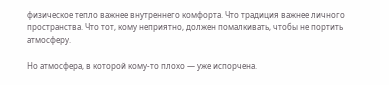физическое тепло важнее внутреннего комфорта. Что традиция важнее личного пространства. Что тот, кому неприятно, должен помалкивать, чтобы не портить атмосферу.

Но атмосфера, в которой кому-то плохо — уже испорчена.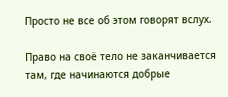Просто не все об этом говорят вслух.

Право на своё тело не заканчивается там, где начинаются добрые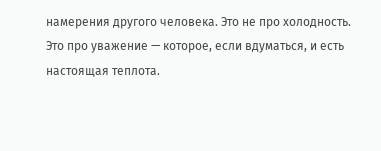намерения другого человека. Это не про холодность. Это про уважение — которое, если вдуматься, и есть настоящая теплота.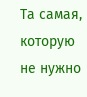Та самая, которую не нужно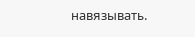навязывать.